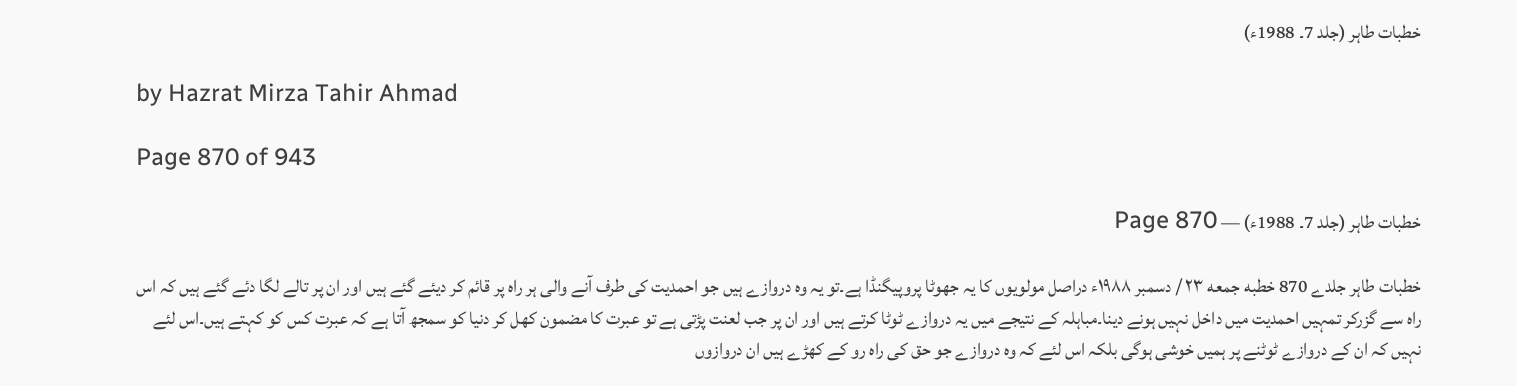خطبات طاہر (جلد 7۔ 1988ء)

by Hazrat Mirza Tahir Ahmad

Page 870 of 943

خطبات طاہر (جلد 7۔ 1988ء) — Page 870

خطبات طاہر جلدے 870 خطبه جمعه ۲۳ / دسمبر ۱۹۸۸ء دراصل مولویوں کا یہ جھوٹا پروپیگنڈا ہے۔تو یہ وہ دروازے ہیں جو احمدیت کی طرف آنے والی ہر راہ پر قائم کر دیئے گئے ہیں اور ان پر تالے لگا دئے گئے ہیں کہ اس راہ سے گزرکر تمہیں احمدیت میں داخل نہیں ہونے دینا۔مباہلہ کے نتیجے میں یہ دروازے ٹوٹا کرتے ہیں اور ان پر جب لعنت پڑتی ہے تو عبرت کا مضمون کھل کر دنیا کو سمجھ آتا ہے کہ عبرت کس کو کہتے ہیں۔اس لئے نہیں کہ ان کے دروازے ٹوٹنے پر ہمیں خوشی ہوگی بلکہ اس لئے کہ وہ دروازے جو حق کی راہ رو کے کھڑے ہیں ان دروازوں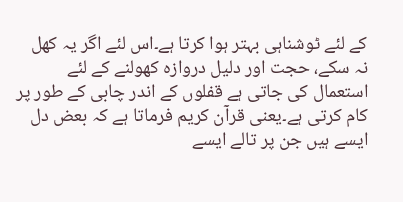کے لئے ٹوشناہی بہتر ہوا کرتا ہے۔اس لئے اگر یہ کھل نہ سکے، حجت اور دلیل دروازہ کھولنے کے لئے استعمال کی جاتی ہے قفلوں کے اندر چابی کے طور پر کام کرتی ہے۔یعنی قرآن کریم فرماتا ہے کہ بعض دل ایسے ہیں جن پر تالے ایسے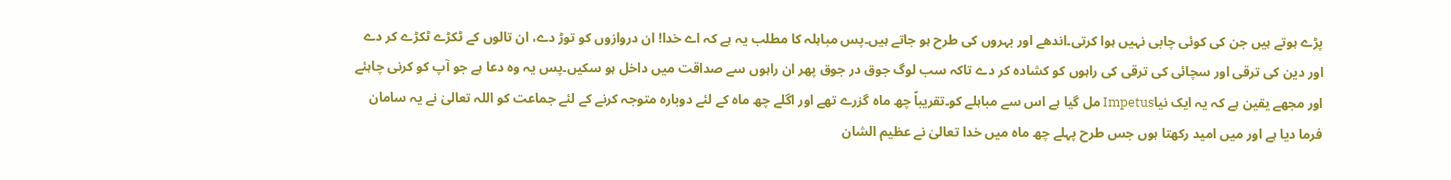پڑے ہوتے ہیں جن کی کوئی چابی نہیں ہوا کرتی۔اندھے اور بہروں کی طرح ہو جاتے ہیں۔پس مباہلہ کا مطلب یہ ہے کہ اے خدا! ان دروازوں کو توڑ دے، ان تالوں کے ٹکڑے ٹکڑے کر دے اور دین کی ترقی اور سچائی کی ترقی کی راہوں کو کشادہ کر دے تاکہ سب لوگ جوق در جوق پھر ان راہوں سے صداقت میں داخل ہو سکیں۔پس یہ وہ دعا ہے جو آپ کو کرنی چاہئے اور مجھے یقین ہے کہ یہ ایک نیاImpetus مل گیا ہے اس سے مباہلے کو۔تقریباً چھ ماہ گزرے تھے اور اگلے چھ ماہ کے لئے دوبارہ متوجہ کرنے کے لئے جماعت کو اللہ تعالیٰ نے یہ سامان فرما دیا ہے اور میں امید رکھتا ہوں جس طرح پہلے چھ ماہ میں خدا تعالیٰ نے عظیم الشان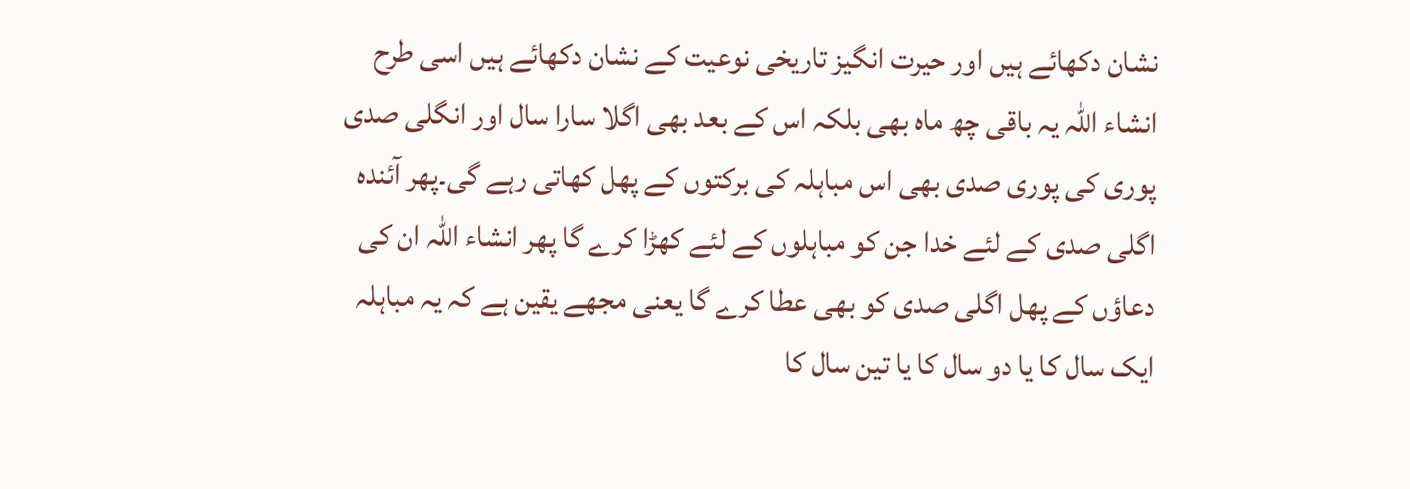نشان دکھائے ہیں اور حیرت انگیز تاریخی نوعیت کے نشان دکھائے ہیں اسی طرح انشاء اللہ یہ باقی چھ ماہ بھی بلکہ اس کے بعد بھی اگلا سارا سال اور انگلی صدی پوری کی پوری صدی بھی اس مباہلہ کی برکتوں کے پھل کھاتی رہے گی۔پھر آئندہ اگلی صدی کے لئے خدا جن کو مباہلوں کے لئے کھڑا کرے گا پھر انشاء اللہ ان کی دعاؤں کے پھل اگلی صدی کو بھی عطا کرے گا یعنی مجھے یقین ہے کہ یہ مباہلہ ایک سال کا یا دو سال کا یا تین سال کا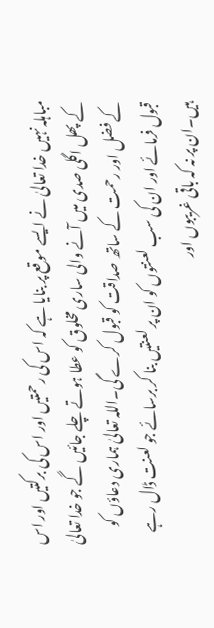مباہلہ نہیں خدا تعالیٰ نے ایسے موقع پر بنایا ہے کہ اس کی رحمتیں اور اس کی برکتیں اور اس کے پھل اگلی صدی میں آنے والی ساری مخلوق کو عطا ہوتے چلے جائیں گے جو خدا تعالیٰ کے فضل اور رحمت کے ساتھ صداقت کو قبول کرے گی۔اللہ تعالیٰ ہماری دعاؤں کو قبول فرمائے اور ان کی سب لعنتوں کو ان پر لعنتیں بنا کر برسائے جو لعنت ڈال رہے ہیں۔ان پر نہ کہ باقی غریبوں اور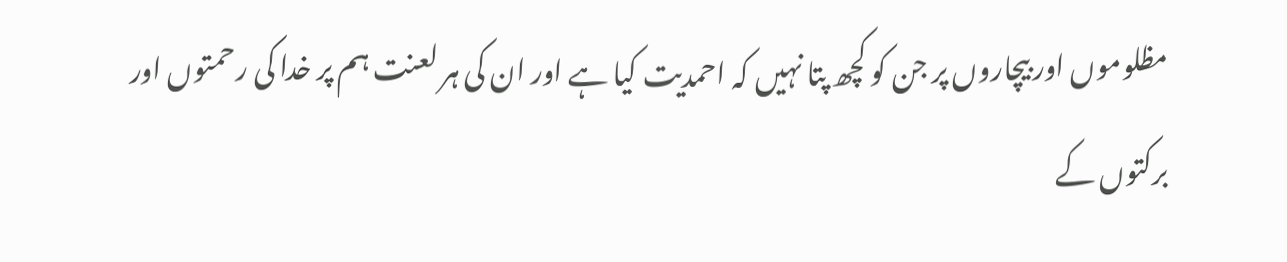مظلوموں اور بیچاروں پر جن کو کچھ پتا نہیں کہ احمدیت کیا ہے اور ان کی ہر لعنت ہم پر خدا کی رحمتوں اور برکتوں کے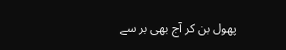پھول بن کر آج بھی بر سے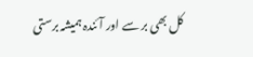کل بھی بر سے اور آئندہ ہمیشہ برستی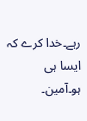رہے۔خدا کرے کہ ایسا ہی ہو۔آمین۔